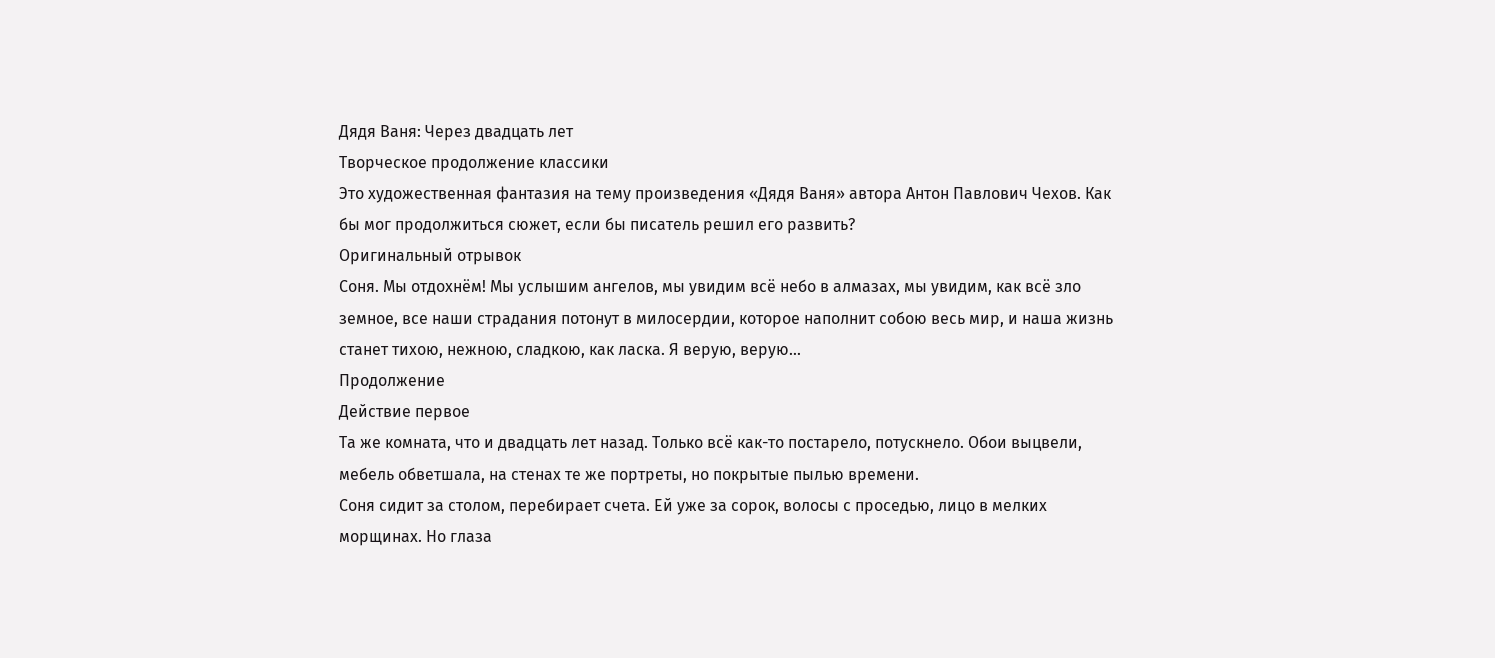Дядя Ваня: Через двадцать лет
Творческое продолжение классики
Это художественная фантазия на тему произведения «Дядя Ваня» автора Антон Павлович Чехов. Как бы мог продолжиться сюжет, если бы писатель решил его развить?
Оригинальный отрывок
Соня. Мы отдохнём! Мы услышим ангелов, мы увидим всё небо в алмазах, мы увидим, как всё зло земное, все наши страдания потонут в милосердии, которое наполнит собою весь мир, и наша жизнь станет тихою, нежною, сладкою, как ласка. Я верую, верую...
Продолжение
Действие первое
Та же комната, что и двадцать лет назад. Только всё как-то постарело, потускнело. Обои выцвели, мебель обветшала, на стенах те же портреты, но покрытые пылью времени.
Соня сидит за столом, перебирает счета. Ей уже за сорок, волосы с проседью, лицо в мелких морщинах. Но глаза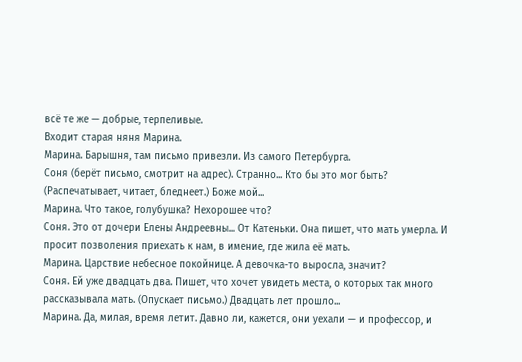всё те же — добрые, терпеливые.
Входит старая няня Марина.
Марина. Барышня, там письмо привезли. Из самого Петербурга.
Соня (берёт письмо, смотрит на адрес). Странно... Кто бы это мог быть? (Распечатывает, читает, бледнеет.) Боже мой...
Марина. Что такое, голубушка? Нехорошее что?
Соня. Это от дочери Елены Андреевны... От Катеньки. Она пишет, что мать умерла. И просит позволения приехать к нам, в имение, где жила её мать.
Марина. Царствие небесное покойнице. А девочка-то выросла, значит?
Соня. Ей уже двадцать два. Пишет, что хочет увидеть места, о которых так много рассказывала мать. (Опускает письмо.) Двадцать лет прошло...
Марина. Да, милая, время летит. Давно ли, кажется, они уехали — и профессор, и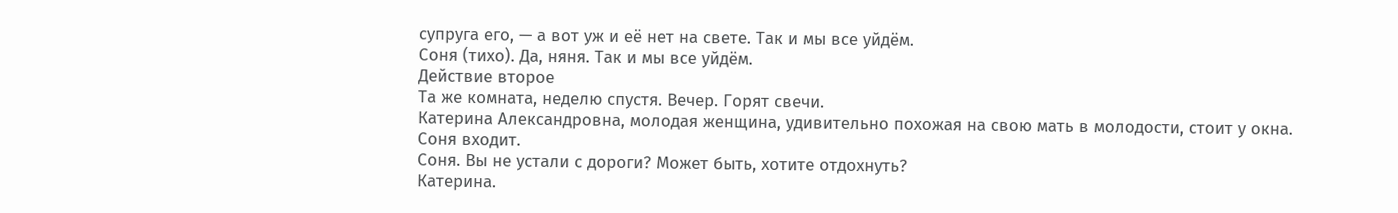супруга его, — а вот уж и её нет на свете. Так и мы все уйдём.
Соня (тихо). Да, няня. Так и мы все уйдём.
Действие второе
Та же комната, неделю спустя. Вечер. Горят свечи.
Катерина Александровна, молодая женщина, удивительно похожая на свою мать в молодости, стоит у окна.
Соня входит.
Соня. Вы не устали с дороги? Может быть, хотите отдохнуть?
Катерина.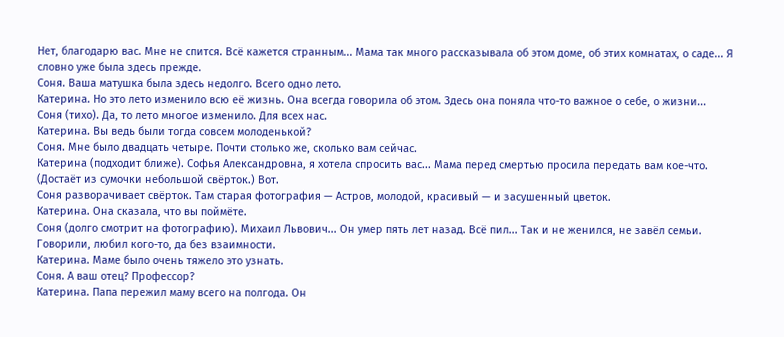Нет, благодарю вас. Мне не спится. Всё кажется странным... Мама так много рассказывала об этом доме, об этих комнатах, о саде... Я словно уже была здесь прежде.
Соня. Ваша матушка была здесь недолго. Всего одно лето.
Катерина. Но это лето изменило всю её жизнь. Она всегда говорила об этом. Здесь она поняла что-то важное о себе, о жизни...
Соня (тихо). Да, то лето многое изменило. Для всех нас.
Катерина. Вы ведь были тогда совсем молоденькой?
Соня. Мне было двадцать четыре. Почти столько же, сколько вам сейчас.
Катерина (подходит ближе). Софья Александровна, я хотела спросить вас... Мама перед смертью просила передать вам кое-что. (Достаёт из сумочки небольшой свёрток.) Вот.
Соня разворачивает свёрток. Там старая фотография — Астров, молодой, красивый — и засушенный цветок.
Катерина. Она сказала, что вы поймёте.
Соня (долго смотрит на фотографию). Михаил Львович... Он умер пять лет назад. Всё пил... Так и не женился, не завёл семьи. Говорили, любил кого-то, да без взаимности.
Катерина. Маме было очень тяжело это узнать.
Соня. А ваш отец? Профессор?
Катерина. Папа пережил маму всего на полгода. Он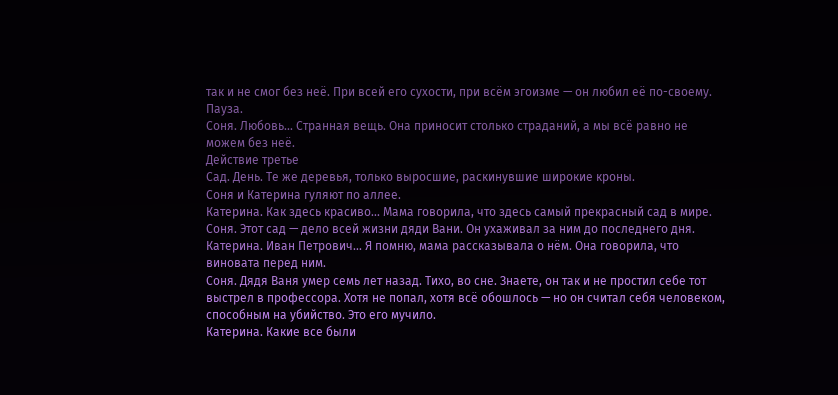так и не смог без неё. При всей его сухости, при всём эгоизме — он любил её по-своему.
Пауза.
Соня. Любовь... Странная вещь. Она приносит столько страданий, а мы всё равно не можем без неё.
Действие третье
Сад. День. Те же деревья, только выросшие, раскинувшие широкие кроны.
Соня и Катерина гуляют по аллее.
Катерина. Как здесь красиво... Мама говорила, что здесь самый прекрасный сад в мире.
Соня. Этот сад — дело всей жизни дяди Вани. Он ухаживал за ним до последнего дня.
Катерина. Иван Петрович... Я помню, мама рассказывала о нём. Она говорила, что виновата перед ним.
Соня. Дядя Ваня умер семь лет назад. Тихо, во сне. Знаете, он так и не простил себе тот выстрел в профессора. Хотя не попал, хотя всё обошлось — но он считал себя человеком, способным на убийство. Это его мучило.
Катерина. Какие все были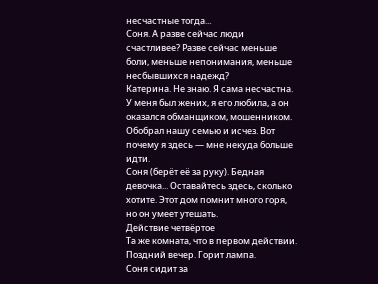несчастные тогда...
Соня. А разве сейчас люди счастливее? Разве сейчас меньше боли, меньше непонимания, меньше несбывшихся надежд?
Катерина. Не знаю. Я сама несчастна. У меня был жених, я его любила, а он оказался обманщиком, мошенником. Обобрал нашу семью и исчез. Вот почему я здесь — мне некуда больше идти.
Соня (берёт её за руку). Бедная девочка... Оставайтесь здесь, сколько хотите. Этот дом помнит много горя, но он умеет утешать.
Действие четвёртое
Та же комната, что в первом действии. Поздний вечер. Горит лампа.
Соня сидит за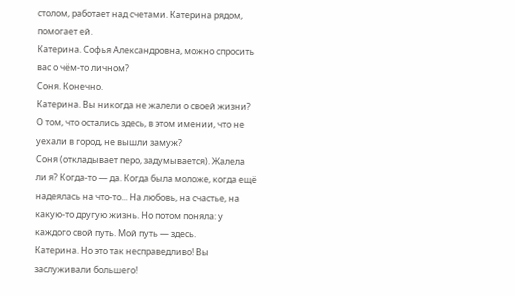столом, работает над счетами. Катерина рядом, помогает ей.
Катерина. Софья Александровна, можно спросить вас о чём-то личном?
Соня. Конечно.
Катерина. Вы никогда не жалели о своей жизни? О том, что остались здесь, в этом имении, что не уехали в город, не вышли замуж?
Соня (откладывает перо, задумывается). Жалела ли я? Когда-то — да. Когда была моложе, когда ещё надеялась на что-то... На любовь, на счастье, на какую-то другую жизнь. Но потом поняла: у каждого свой путь. Мой путь — здесь.
Катерина. Но это так несправедливо! Вы заслуживали большего!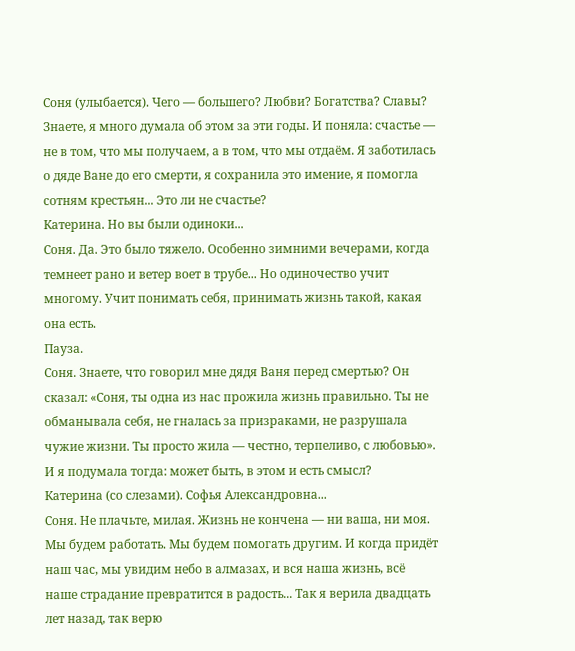Соня (улыбается). Чего — большего? Любви? Богатства? Славы? Знаете, я много думала об этом за эти годы. И поняла: счастье — не в том, что мы получаем, а в том, что мы отдаём. Я заботилась о дяде Ване до его смерти, я сохранила это имение, я помогла сотням крестьян... Это ли не счастье?
Катерина. Но вы были одиноки...
Соня. Да. Это было тяжело. Особенно зимними вечерами, когда темнеет рано и ветер воет в трубе... Но одиночество учит многому. Учит понимать себя, принимать жизнь такой, какая она есть.
Пауза.
Соня. Знаете, что говорил мне дядя Ваня перед смертью? Он сказал: «Соня, ты одна из нас прожила жизнь правильно. Ты не обманывала себя, не гналась за призраками, не разрушала чужие жизни. Ты просто жила — честно, терпеливо, с любовью». И я подумала тогда: может быть, в этом и есть смысл?
Катерина (со слезами). Софья Александровна...
Соня. Не плачьте, милая. Жизнь не кончена — ни ваша, ни моя. Мы будем работать. Мы будем помогать другим. И когда придёт наш час, мы увидим небо в алмазах, и вся наша жизнь, всё наше страдание превратится в радость... Так я верила двадцать лет назад, так верю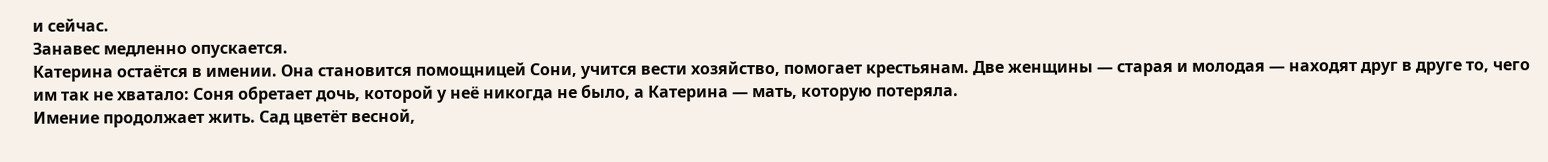и сейчас.
Занавес медленно опускается.
Катерина остаётся в имении. Она становится помощницей Сони, учится вести хозяйство, помогает крестьянам. Две женщины — старая и молодая — находят друг в друге то, чего им так не хватало: Соня обретает дочь, которой у неё никогда не было, а Катерина — мать, которую потеряла.
Имение продолжает жить. Сад цветёт весной,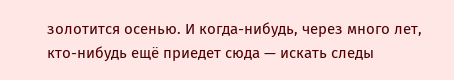золотится осенью. И когда-нибудь, через много лет, кто-нибудь ещё приедет сюда — искать следы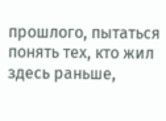прошлого, пытаться понять тех, кто жил здесь раньше,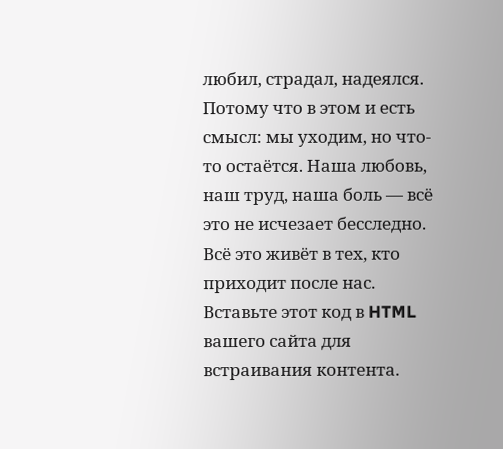любил, страдал, надеялся.
Потому что в этом и есть смысл: мы уходим, но что-то остаётся. Наша любовь, наш труд, наша боль — всё это не исчезает бесследно. Всё это живёт в тех, кто приходит после нас.
Вставьте этот код в HTML вашего сайта для встраивания контента.